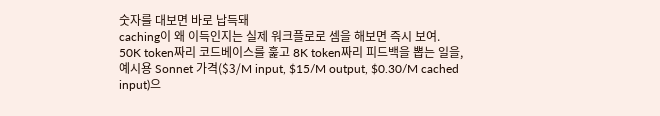숫자를 대보면 바로 납득돼
caching이 왜 이득인지는 실제 워크플로로 셈을 해보면 즉시 보여. 50K token짜리 코드베이스를 훑고 8K token짜리 피드백을 뽑는 일을, 예시용 Sonnet 가격($3/M input, $15/M output, $0.30/M cached input)으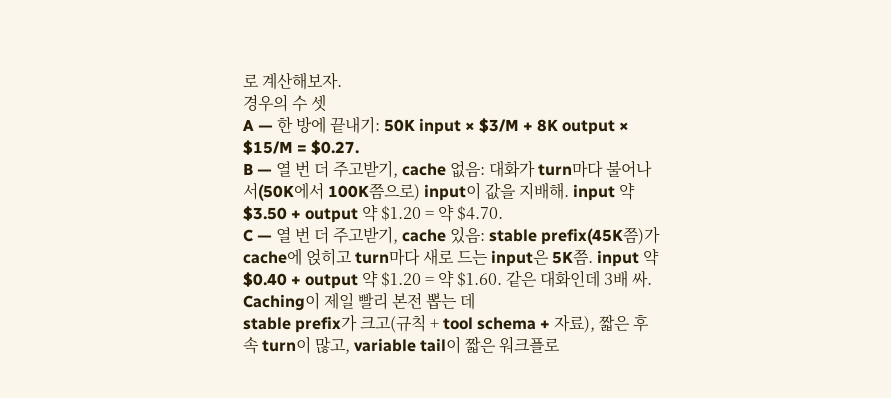로 계산해보자.
경우의 수 셋
A — 한 방에 끝내기: 50K input × $3/M + 8K output × $15/M = $0.27.
B — 열 번 더 주고받기, cache 없음: 대화가 turn마다 불어나서(50K에서 100K쯤으로) input이 값을 지배해. input 약 $3.50 + output 약 $1.20 = 약 $4.70.
C — 열 번 더 주고받기, cache 있음: stable prefix(45K쯤)가 cache에 얹히고 turn마다 새로 드는 input은 5K쯤. input 약 $0.40 + output 약 $1.20 = 약 $1.60. 같은 대화인데 3배 싸.
Caching이 제일 빨리 본전 뽑는 데
stable prefix가 크고(규칙 + tool schema + 자료), 짧은 후속 turn이 많고, variable tail이 짧은 워크플로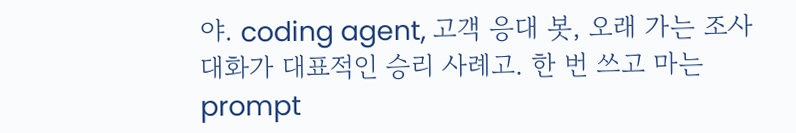야. coding agent, 고객 응대 봇, 오래 가는 조사 대화가 대표적인 승리 사례고. 한 번 쓰고 마는 prompt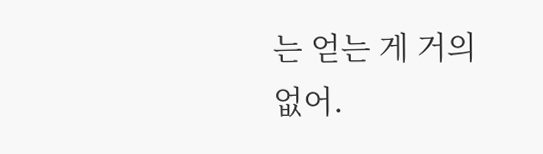는 얻는 게 거의 없어.